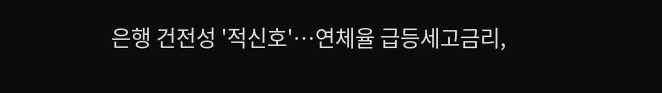은행 건전성 '적신호'…연체율 급등세고금리,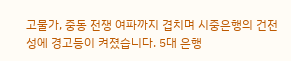고물가, 중동 전쟁 여파까지 겹치며 시중은행의 건전성에 경고등이 켜졌습니다. 5대 은행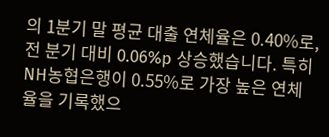의 1분기 말 평균 대출 연체율은 0.40%로, 전 분기 대비 0.06%p 상승했습니다. 특히 NH농협은행이 0.55%로 가장 높은 연체율을 기록했으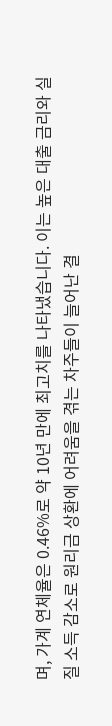며, 가계 연체율은 0.46%로 약 10년 만에 최고치를 나타냈습니다. 이는 높은 대출 금리와 실질 소득 감소로 원리금 상환에 어려움을 겪는 차주들이 늘어난 결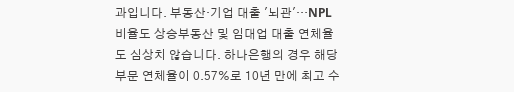과입니다. 부동산·기업 대출 '뇌관'…NPL 비율도 상승부동산 및 임대업 대출 연체율도 심상치 않습니다. 하나은행의 경우 해당 부문 연체율이 0.57%로 10년 만에 최고 수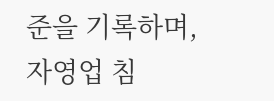준을 기록하며, 자영업 침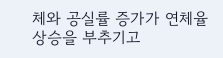체와 공실률 증가가 연체율 상승을 부추기고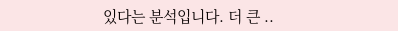있다는 분석입니다. 더 큰 ..